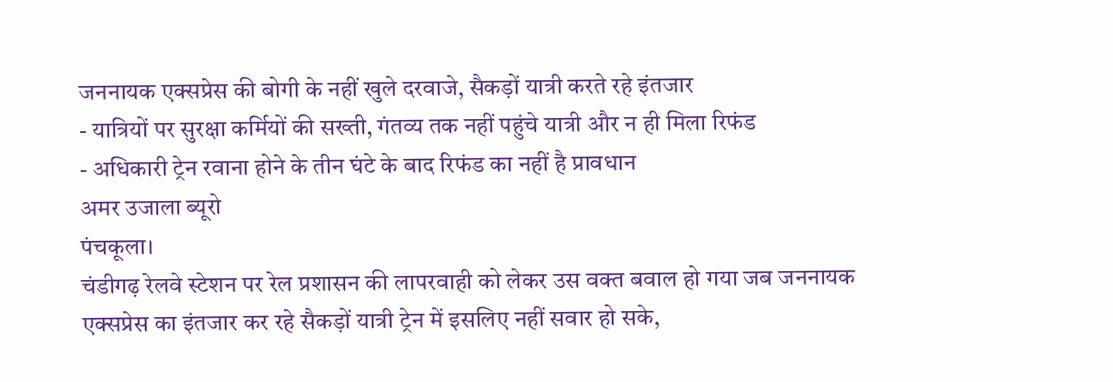जननायक एक्सप्रेस की बोगी के नहीं खुले दरवाजे, सैकड़ों यात्री करते रहे इंतजार
- यात्रियों पर सुरक्षा कर्मियों की सख्ती, गंतव्य तक नहीं पहुंचे यात्री और न ही मिला रिफंड
- अधिकारी ट्रेन रवाना होने के तीन घंटे के बाद रिफंड का नहीं है प्रावधान
अमर उजाला ब्यूरो
पंचकूला।
चंडीगढ़ रेलवे स्टेशन पर रेल प्रशासन की लापरवाही को लेकर उस वक्त बवाल हो गया जब जननायक एक्सप्रेस का इंतजार कर रहे सैकड़ों यात्री ट्रेन में इसलिए नहीं सवार हो सके,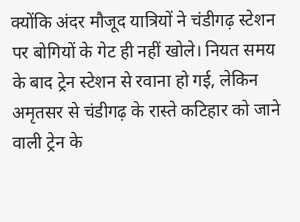क्योंकि अंदर मौजूद यात्रियों ने चंडीगढ़ स्टेशन पर बोगियों के गेट ही नहीं खोले। नियत समय के बाद ट्रेन स्टेशन से रवाना हो गई, लेकिन अमृतसर से चंडीगढ़ के रास्ते कटिहार को जाने वाली ट्रेन के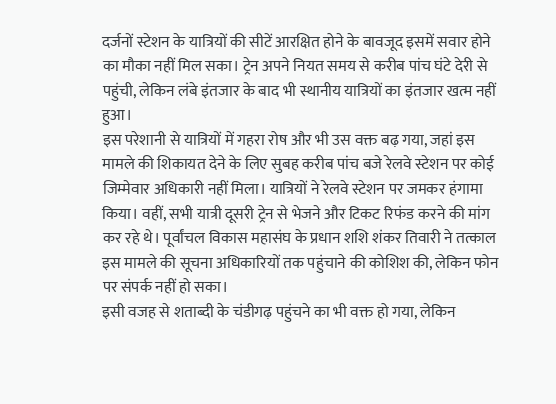दर्जनों स्टेशन के यात्रियों की सीटें आरक्षित होने के बावजूद इसमें सवार होने का मौका नहीं मिल सका। ट्रेन अपने नियत समय से करीब पांच घंटे देरी से पहुंची, लेकिन लंबे इंतजार के बाद भी स्थानीय यात्रियों का इंतजार खत्म नहीं हुआ।
इस परेशानी से यात्रियों में गहरा रोष और भी उस वक्त बढ़ गया, जहां इस मामले की शिकायत देने के लिए सुबह करीब पांच बजे रेलवे स्टेशन पर कोई जिम्मेवार अधिकारी नहीं मिला। यात्रियों ने रेलवे स्टेशन पर जमकर हंगामा किया। वहीं, सभी यात्री दूसरी ट्रेन से भेजने और टिकट रिफंड करने की मांग कर रहे थे। पूर्वांचल विकास महासंघ के प्रधान शशि शंकर तिवारी ने तत्काल इस मामले की सूचना अधिकारियों तक पहुंचाने की कोशिश की, लेकिन फोन पर संपर्क नहीं हो सका।
इसी वजह से शताब्दी के चंडीगढ़ पहुंचने का भी वक्त हो गया, लेकिन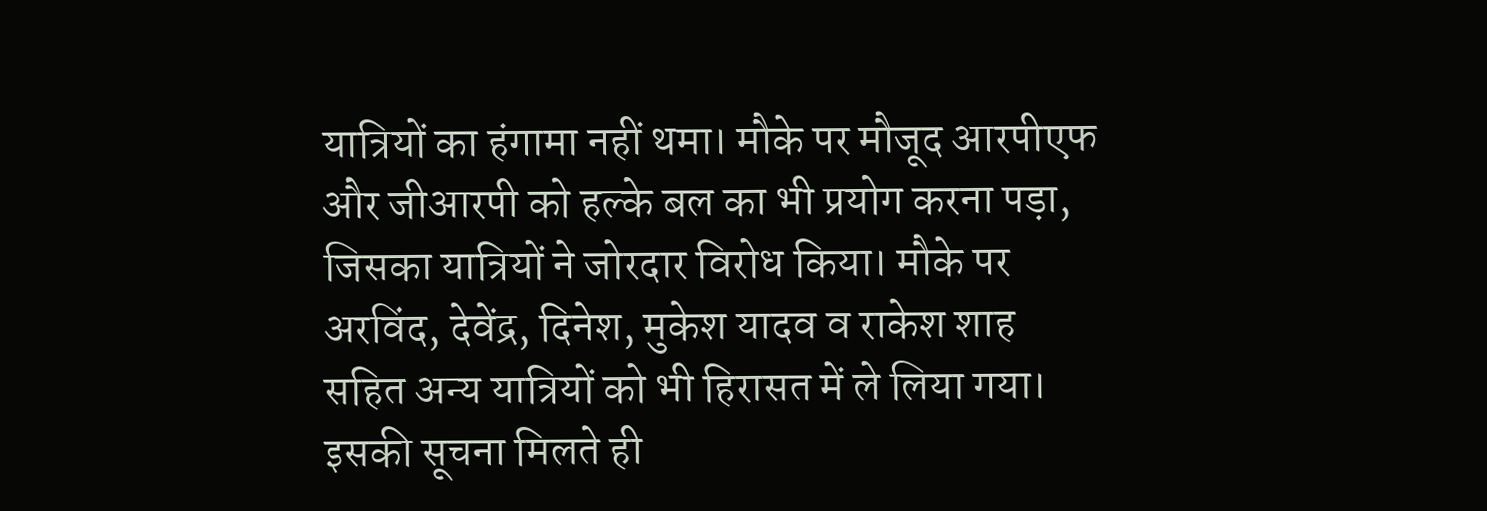यात्रियों का हंगामा नहीं थमा। मौके पर मौजूद आरपीएफ और जीआरपी को हल्के बल का भी प्रयोग करना पड़ा, जिसका यात्रियों ने जोरदार विरोध किया। मौके पर अरविंद, देवेंद्र, दिनेश, मुकेश यादव व राकेश शाह सहित अन्य यात्रियों को भी हिरासत में ले लिया गया। इसकी सूचना मिलते ही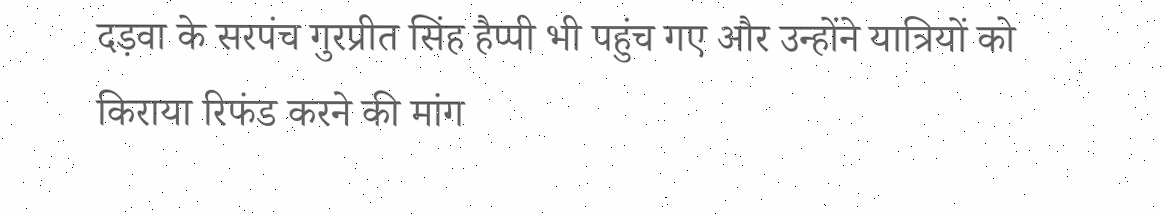दड़वा के सरपंच गुरप्रीत सिंह हैप्पी भी पहुंच गए और उन्होंने यात्रियों को किराया रिफंड करने की मांग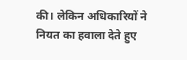की। लेकिन अधिकारियों ने नियत का हवाला देते हुए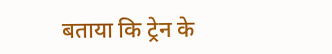बताया कि ट्रेन के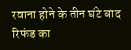रवाना होने के तीन घंटे बाद रिफंड का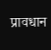प्रावधान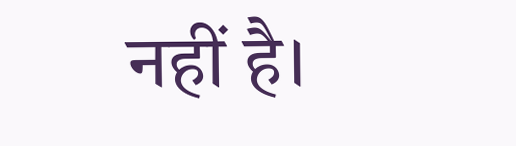नहीं है।